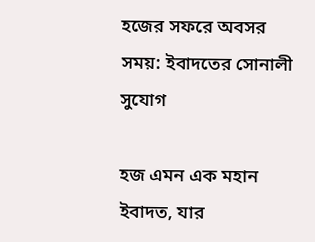হজের সফরে অবসর সময়: ইবাদতের সোনালী সুযোগ

হজ এমন এক মহান ইবাদত, যার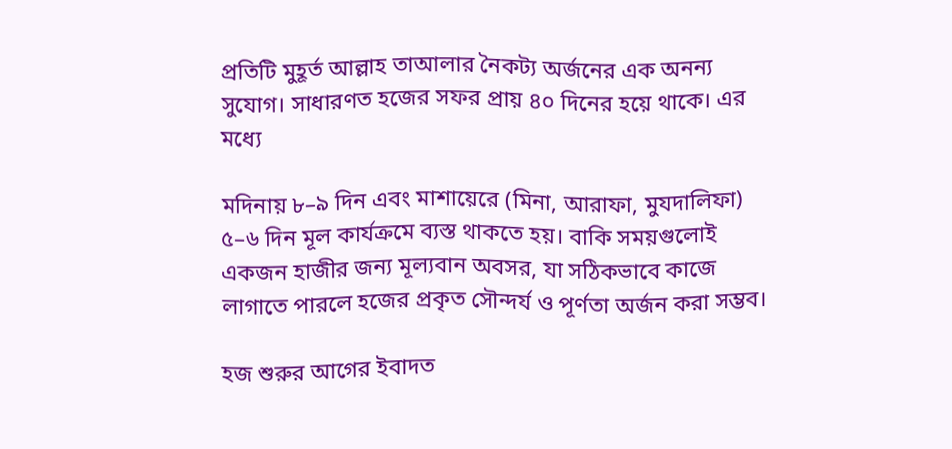প্রতিটি মুহূর্ত আল্লাহ তাআলার নৈকট্য অর্জনের এক অনন্য সুযোগ। সাধারণত হজের সফর প্রায় ৪০ দিনের হয়ে থাকে। এর মধ্যে

মদিনায় ৮–৯ দিন এবং মাশায়েরে (মিনা, আরাফা, মুযদালিফা) ৫–৬ দিন মূল কার্যক্রমে ব্যস্ত থাকতে হয়। বাকি সময়গুলোই একজন হাজীর জন্য মূল্যবান অবসর, যা সঠিকভাবে কাজে লাগাতে পারলে হজের প্রকৃত সৌন্দর্য ও পূর্ণতা অর্জন করা সম্ভব।

হজ শুরুর আগের ইবাদত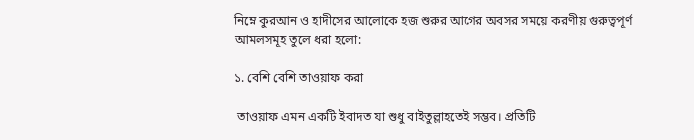নিম্নে কুরআন ও হাদীসের আলোকে হজ শুরুর আগের অবসর সময়ে করণীয় গুরুত্বপূর্ণ আমলসমূহ তুলে ধরা হলো:

১. বেশি বেশি তাওয়াফ করা

 তাওয়াফ এমন একটি ইবাদত যা শুধু বাইতুল্লাহতেই সম্ভব। প্রতিটি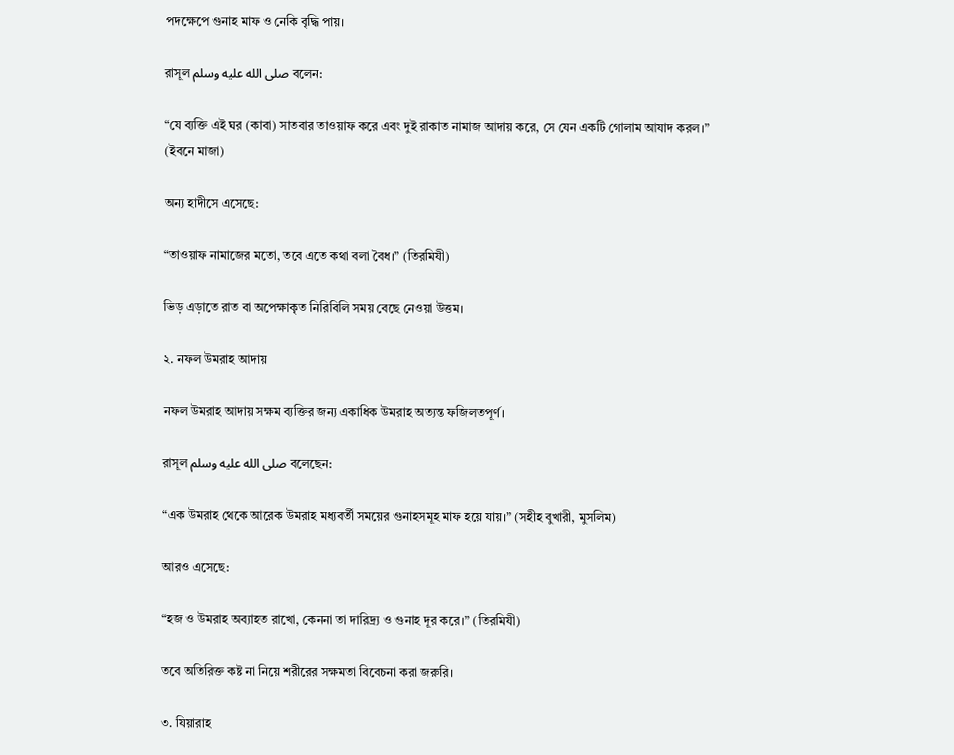পদক্ষেপে গুনাহ মাফ ও নেকি বৃদ্ধি পায়।

রাসূল صلى الله عليه وسلم বলেন:

“যে ব্যক্তি এই ঘর (কাবা) সাতবার তাওয়াফ করে এবং দুই রাকাত নামাজ আদায় করে, সে যেন একটি গোলাম আযাদ করল।” (ইবনে মাজা)

অন্য হাদীসে এসেছে:

“তাওয়াফ নামাজের মতো, তবে এতে কথা বলা বৈধ।” (তিরমিযী)

ভিড় এড়াতে রাত বা অপেক্ষাকৃত নিরিবিলি সময় বেছে নেওয়া উত্তম।

২. নফল উমরাহ আদায়

নফল উমরাহ আদায় সক্ষম ব্যক্তির জন্য একাধিক উমরাহ অত্যন্ত ফজিলতপূর্ণ।

রাসূল صلى الله عليه وسلم বলেছেন:

“এক উমরাহ থেকে আরেক উমরাহ মধ্যবর্তী সময়ের গুনাহসমূহ মাফ হয়ে যায়।” (সহীহ বুখারী, মুসলিম)

আরও এসেছে:

“হজ ও উমরাহ অব্যাহত রাখো, কেননা তা দারিদ্র্য ও গুনাহ দূর করে।” (তিরমিযী)

তবে অতিরিক্ত কষ্ট না নিয়ে শরীরের সক্ষমতা বিবেচনা করা জরুরি।

৩. যিয়ারাহ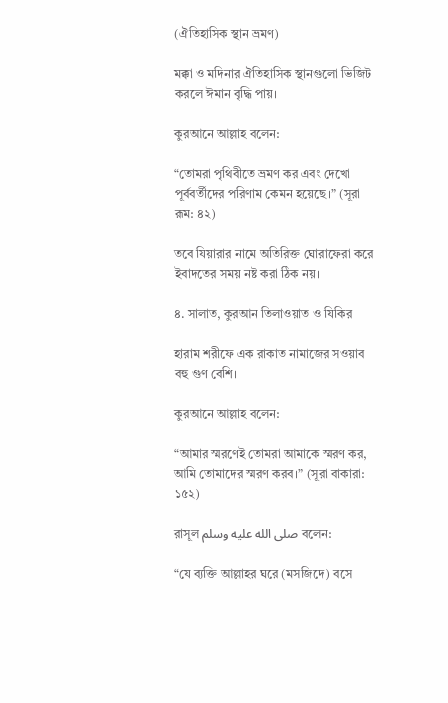(ঐতিহাসিক স্থান ভ্রমণ)

মক্কা ও মদিনার ঐতিহাসিক স্থানগুলো ভিজিট করলে ঈমান বৃদ্ধি পায়।

কুরআনে আল্লাহ বলেন:

“তোমরা পৃথিবীতে ভ্রমণ কর এবং দেখো পূর্ববর্তীদের পরিণাম কেমন হয়েছে।” (সূরা রূম: ৪২)

তবে যিয়ারার নামে অতিরিক্ত ঘোরাফেরা করে ইবাদতের সময় নষ্ট করা ঠিক নয়।

৪. সালাত, কুরআন তিলাওয়াত ও যিকির

হারাম শরীফে এক রাকাত নামাজের সওয়াব বহু গুণ বেশি।

কুরআনে আল্লাহ বলেন:

“আমার স্মরণেই তোমরা আমাকে স্মরণ কর, আমি তোমাদের স্মরণ করব।” (সূরা বাকারা: ১৫২)

রাসূল صلى الله عليه وسلم বলেন:

“যে ব্যক্তি আল্লাহর ঘরে (মসজিদে) বসে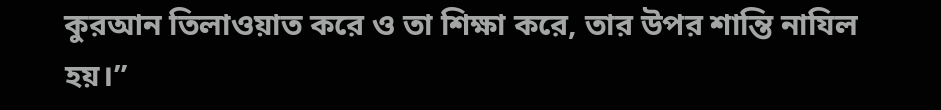কুরআন তিলাওয়াত করে ও তা শিক্ষা করে, তার উপর শান্তি নাযিল হয়।”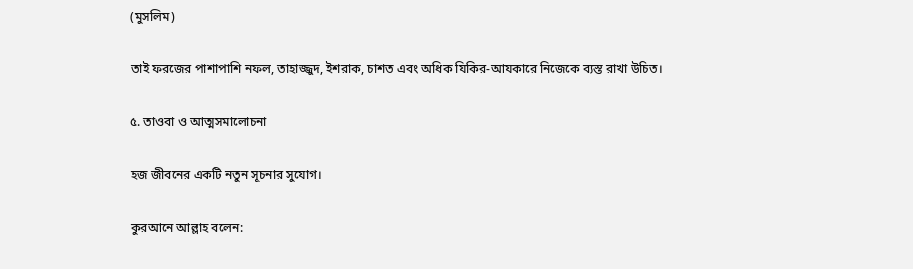(মুসলিম)

তাই ফরজের পাশাপাশি নফল, তাহাজ্জুদ, ইশরাক, চাশত এবং অধিক যিকির-আযকারে নিজেকে ব্যস্ত রাখা উচিত।

৫. তাওবা ও আত্মসমালোচনা

হজ জীবনের একটি নতুন সূচনার সুযোগ।

কুরআনে আল্লাহ বলেন: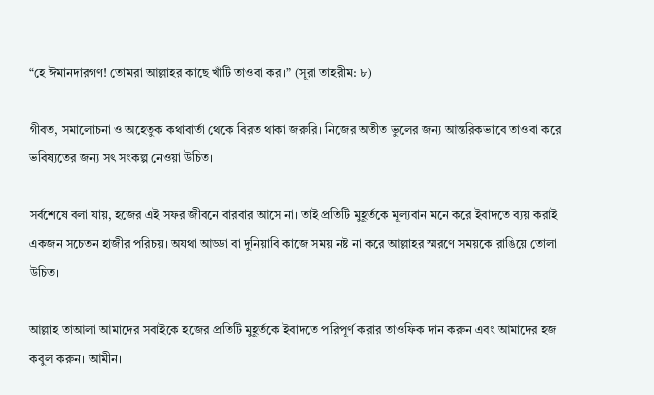“হে ঈমানদারগণ! তোমরা আল্লাহর কাছে খাঁটি তাওবা কর।” (সূরা তাহরীম: ৮)

গীবত, সমালোচনা ও অহেতুক কথাবার্তা থেকে বিরত থাকা জরুরি। নিজের অতীত ভুলের জন্য আন্তরিকভাবে তাওবা করে ভবিষ্যতের জন্য সৎ সংকল্প নেওয়া উচিত।

সর্বশেষে বলা যায়, হজের এই সফর জীবনে বারবার আসে না। তাই প্রতিটি মুহূর্তকে মূল্যবান মনে করে ইবাদতে ব্যয় করাই একজন সচেতন হাজীর পরিচয়। অযথা আড্ডা বা দুনিয়াবি কাজে সময় নষ্ট না করে আল্লাহর স্মরণে সময়কে রাঙিয়ে তোলা উচিত।

আল্লাহ তাআলা আমাদের সবাইকে হজের প্রতিটি মুহূর্তকে ইবাদতে পরিপূর্ণ করার তাওফিক দান করুন এবং আমাদের হজ কবুল করুন। আমীন।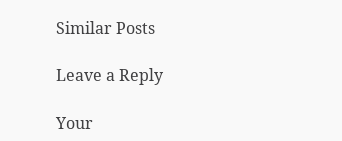Similar Posts

Leave a Reply

Your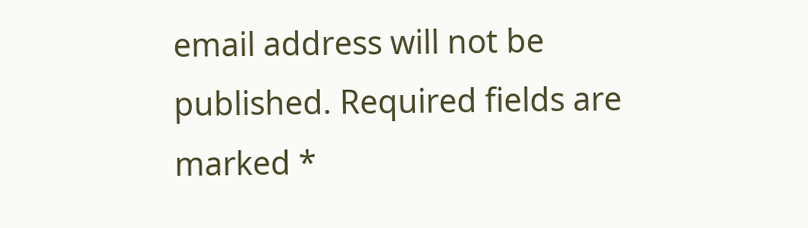email address will not be published. Required fields are marked *